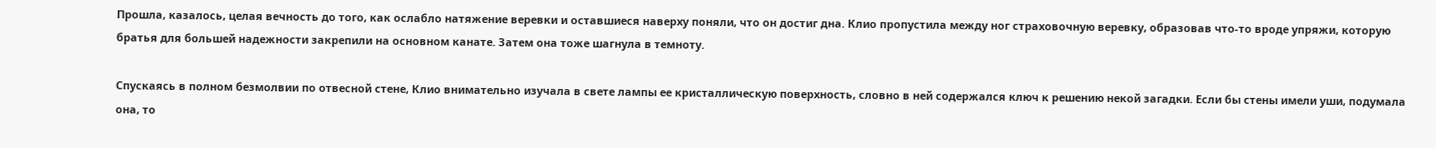Прошла, казалось, целая вечность до того, как ослабло натяжение веревки и оставшиеся наверху поняли, что он достиг дна. Клио пропустила между ног страховочную веревку, образовав что-то вроде упряжи, которую братья для большей надежности закрепили на основном канате. Затем она тоже шагнула в темноту.

Спускаясь в полном безмолвии по отвесной стене, Клио внимательно изучала в свете лампы ее кристаллическую поверхность, словно в ней содержался ключ к решению некой загадки. Если бы стены имели уши, подумала она, то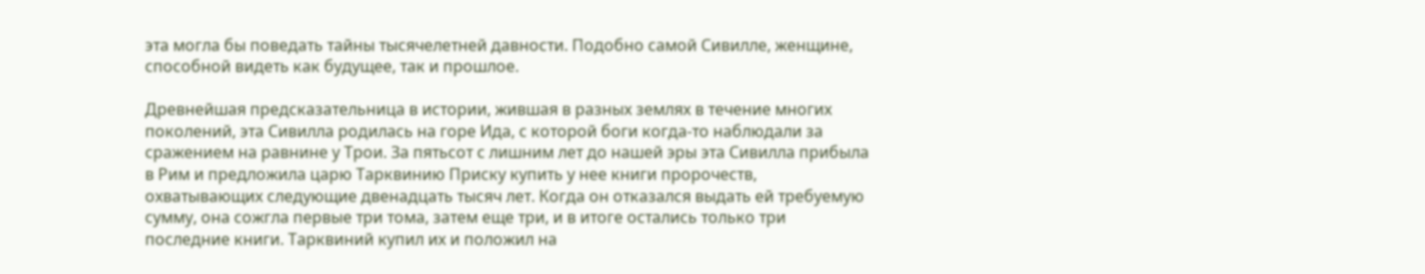эта могла бы поведать тайны тысячелетней давности. Подобно самой Сивилле, женщине, способной видеть как будущее, так и прошлое.

Древнейшая предсказательница в истории, жившая в разных землях в течение многих поколений, эта Сивилла родилась на горе Ида, с которой боги когда-то наблюдали за сражением на равнине у Трои. За пятьсот с лишним лет до нашей эры эта Сивилла прибыла в Рим и предложила царю Тарквинию Приску купить у нее книги пророчеств, охватывающих следующие двенадцать тысяч лет. Когда он отказался выдать ей требуемую сумму, она сожгла первые три тома, затем еще три, и в итоге остались только три последние книги. Тарквиний купил их и положил на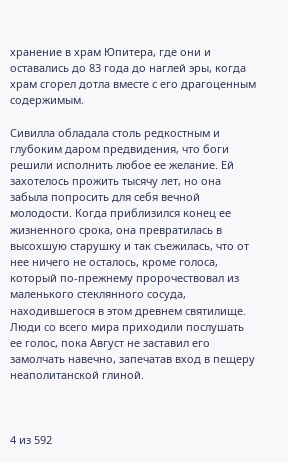хранение в храм Юпитера, где они и оставались до 83 года до наглей эры, когда храм сгорел дотла вместе с его драгоценным содержимым.

Сивилла обладала столь редкостным и глубоким даром предвидения, что боги решили исполнить любое ее желание. Ей захотелось прожить тысячу лет, но она забыла попросить для себя вечной молодости. Когда приблизился конец ее жизненного срока, она превратилась в высохшую старушку и так съежилась, что от нее ничего не осталось, кроме голоса, который по-прежнему пророчествовал из маленького стеклянного сосуда, находившегося в этом древнем святилище. Люди со всего мира приходили послушать ее голос, пока Август не заставил его замолчать навечно, запечатав вход в пещеру неаполитанской глиной.



4 из 592